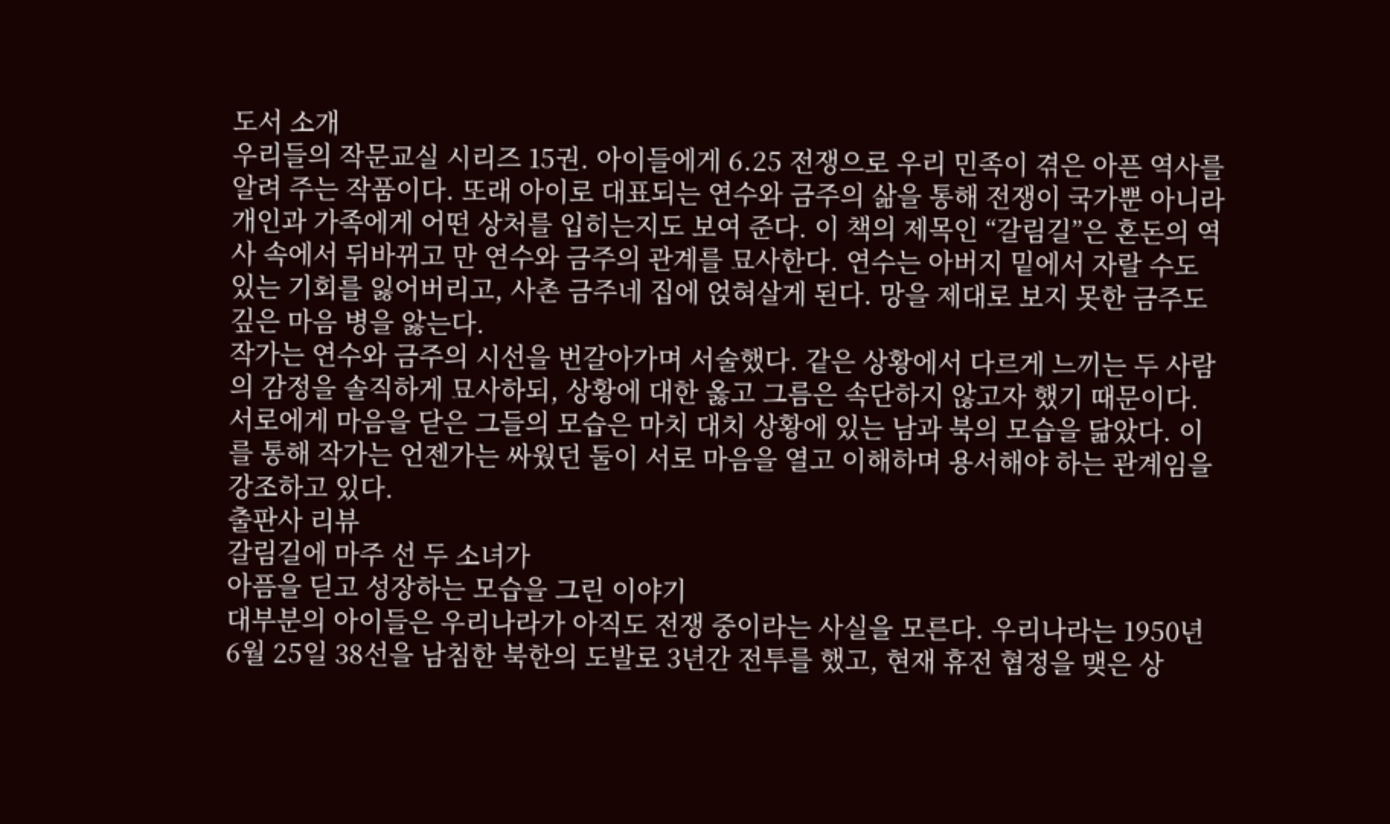도서 소개
우리들의 작문교실 시리즈 15권. 아이들에게 6.25 전쟁으로 우리 민족이 겪은 아픈 역사를 알려 주는 작품이다. 또래 아이로 대표되는 연수와 금주의 삶을 통해 전쟁이 국가뿐 아니라 개인과 가족에게 어떤 상처를 입히는지도 보여 준다. 이 책의 제목인 “갈림길”은 혼돈의 역사 속에서 뒤바뀌고 만 연수와 금주의 관계를 묘사한다. 연수는 아버지 밑에서 자랄 수도 있는 기회를 잃어버리고, 사촌 금주네 집에 얹혀살게 된다. 망을 제대로 보지 못한 금주도 깊은 마음 병을 앓는다.
작가는 연수와 금주의 시선을 번갈아가며 서술했다. 같은 상황에서 다르게 느끼는 두 사람의 감정을 솔직하게 묘사하되, 상황에 대한 옳고 그름은 속단하지 않고자 했기 때문이다. 서로에게 마음을 닫은 그들의 모습은 마치 대치 상황에 있는 남과 북의 모습을 닮았다. 이를 통해 작가는 언젠가는 싸웠던 둘이 서로 마음을 열고 이해하며 용서해야 하는 관계임을 강조하고 있다.
출판사 리뷰
갈림길에 마주 선 두 소녀가
아픔을 딛고 성장하는 모습을 그린 이야기
대부분의 아이들은 우리나라가 아직도 전쟁 중이라는 사실을 모른다. 우리나라는 1950년 6월 25일 38선을 남침한 북한의 도발로 3년간 전투를 했고, 현재 휴전 협정을 맺은 상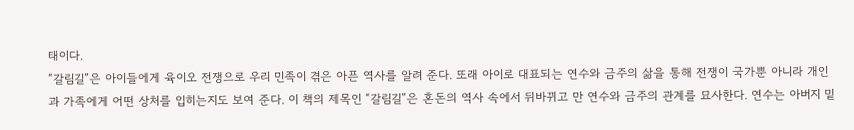태이다.
“갈림길”은 아이들에게 육이오 전쟁으로 우리 민족이 겪은 아픈 역사를 알려 준다. 또래 아이로 대표되는 연수와 금주의 삶을 통해 전쟁이 국가뿐 아니라 개인과 가족에게 어떤 상처를 입히는지도 보여 준다. 이 책의 제목인 “갈림길”은 혼돈의 역사 속에서 뒤바뀌고 만 연수와 금주의 관계를 묘사한다. 연수는 아버지 밑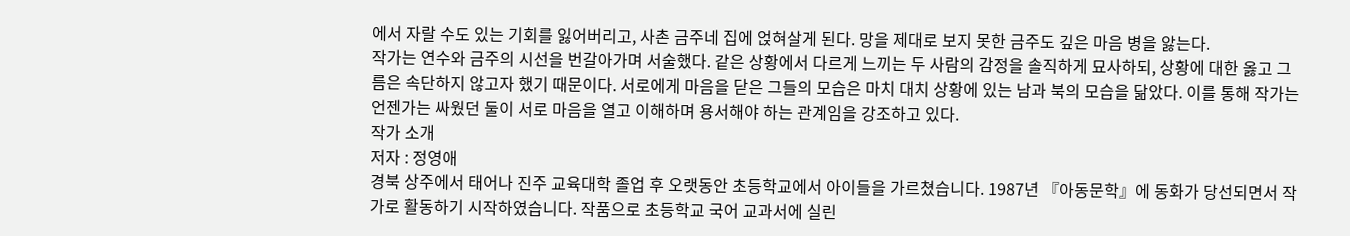에서 자랄 수도 있는 기회를 잃어버리고, 사촌 금주네 집에 얹혀살게 된다. 망을 제대로 보지 못한 금주도 깊은 마음 병을 앓는다.
작가는 연수와 금주의 시선을 번갈아가며 서술했다. 같은 상황에서 다르게 느끼는 두 사람의 감정을 솔직하게 묘사하되, 상황에 대한 옳고 그름은 속단하지 않고자 했기 때문이다. 서로에게 마음을 닫은 그들의 모습은 마치 대치 상황에 있는 남과 북의 모습을 닮았다. 이를 통해 작가는 언젠가는 싸웠던 둘이 서로 마음을 열고 이해하며 용서해야 하는 관계임을 강조하고 있다.
작가 소개
저자 : 정영애
경북 상주에서 태어나 진주 교육대학 졸업 후 오랫동안 초등학교에서 아이들을 가르쳤습니다. 1987년 『아동문학』에 동화가 당선되면서 작가로 활동하기 시작하였습니다. 작품으로 초등학교 국어 교과서에 실린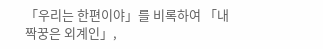「우리는 한편이야」를 비록하여 「내 짝꿍은 외계인」,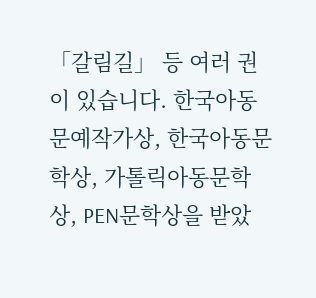「갈림길」 등 여러 권이 있습니다. 한국아동문예작가상, 한국아동문학상, 가톨릭아동문학상, PEN문학상을 받았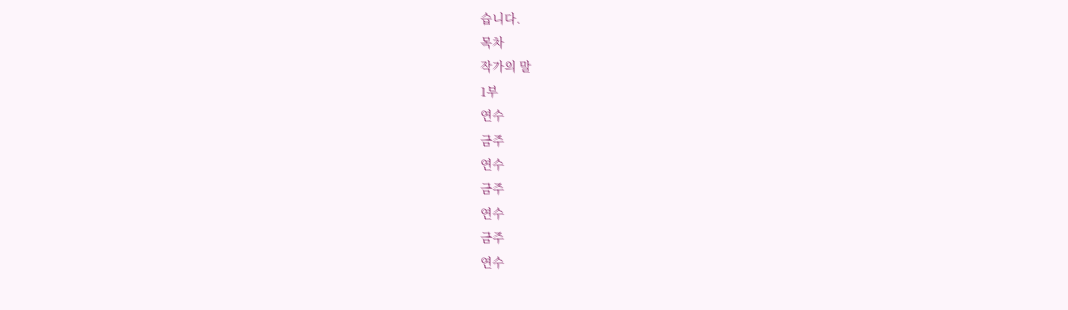습니다.
목차
작가의 말
1부
연수
금주
연수
금주
연수
금주
연수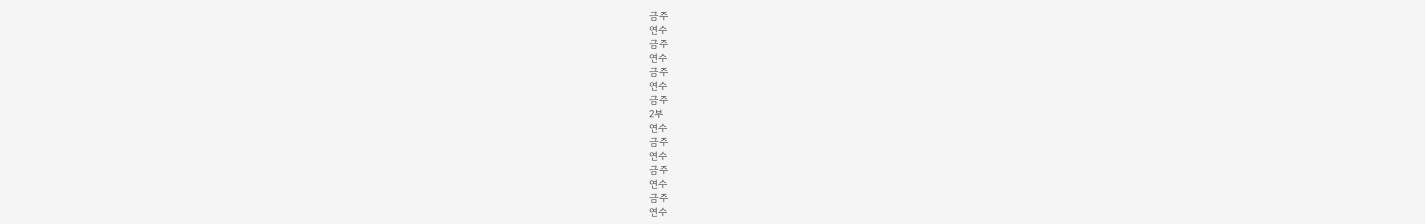금주
연수
금주
연수
금주
연수
금주
2부
연수
금주
연수
금주
연수
금주
연수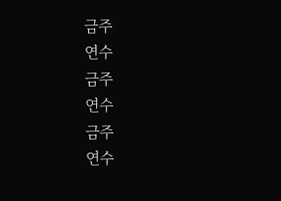금주
연수
금주
연수
금주
연수